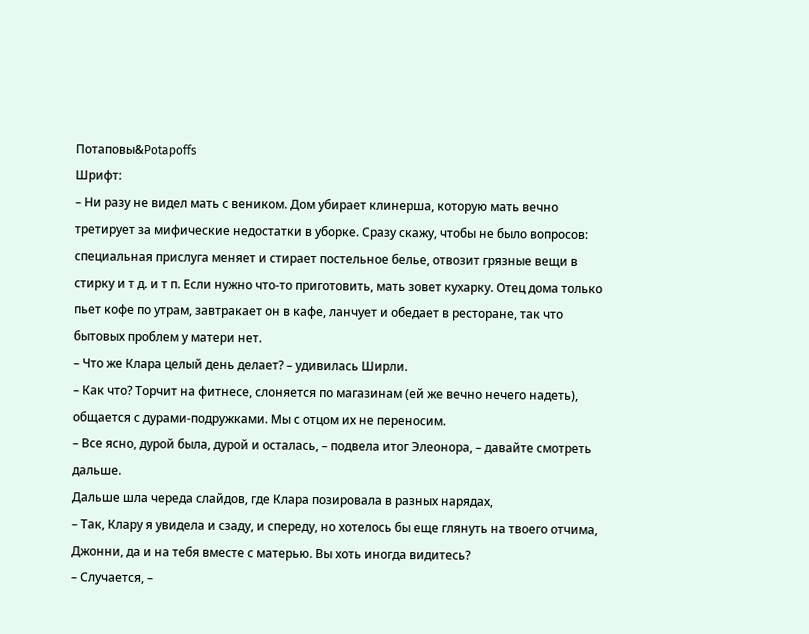Потаповы&Potapoffs
Шрифт:
– Ни разу не видел мать с веником. Дом убирает клинерша, которую мать вечно третирует за мифические недостатки в уборке. Сразу скажу, чтобы не было вопросов: специальная прислуга меняет и стирает постельное белье, отвозит грязные вещи в стирку и т д. и т п. Если нужно что-то приготовить, мать зовет кухарку. Отец дома только пьет кофе по утрам, завтракает он в кафе, ланчует и обедает в ресторане, так что бытовых проблем у матери нет.
– Что же Клара целый день делает? – удивилась Ширли.
– Как что? Торчит на фитнесе, слоняется по магазинам (ей же вечно нечего надеть), общается с дурами-подружками. Мы с отцом их не переносим.
– Все ясно, дурой была, дурой и осталась, – подвела итог Элеонора, – давайте смотреть дальше.
Дальше шла череда слайдов, где Клара позировала в разных нарядах,
– Так, Клару я увидела и сзаду, и спереду, но хотелось бы еще глянуть на твоего отчима, Джонни, да и на тебя вместе с матерью. Вы хоть иногда видитесь?
– Случается, –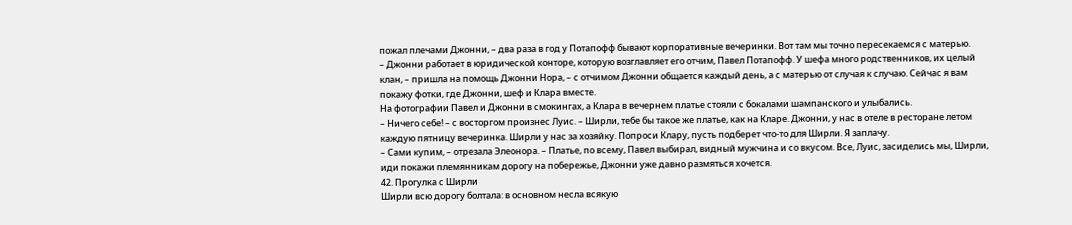пожал плечами Джонни, – два раза в год у Потапофф бывают корпоративные вечеринки. Вот там мы точно пересекаемся с матерью.
– Джонни работает в юридической конторе, которую возглавляет его отчим, Павел Потапофф. У шефа много родственников, их целый клан, – пришла на помощь Джонни Нора, – с отчимом Джонни общается каждый день, а с матерью от случая к случаю. Сейчас я вам покажу фотки, где Джонни, шеф и Клара вместе.
На фотографии Павел и Джонни в смокингах, а Клара в вечернем платье стояли с бокалами шампанского и улыбались.
– Ничего себе! – с восторгом произнес Луис. – Ширли, тебе бы такое же платье, как на Кларе. Джонни, у нас в отеле в ресторане летом каждую пятницу вечеринка. Ширли у нас за хозяйку. Попроси Клару, пусть подберет что-то для Ширли. Я заплачу.
– Сами купим, – отрезала Элеонора. – Платье, по всему, Павел выбирал, видный мужчина и со вкусом. Все, Луис, засиделись мы, Ширли, иди покажи племянникам дорогу на побережье, Джонни уже давно размяться хочется.
42. Прогулка с Ширли
Ширли всю дорогу болтала: в основном несла всякую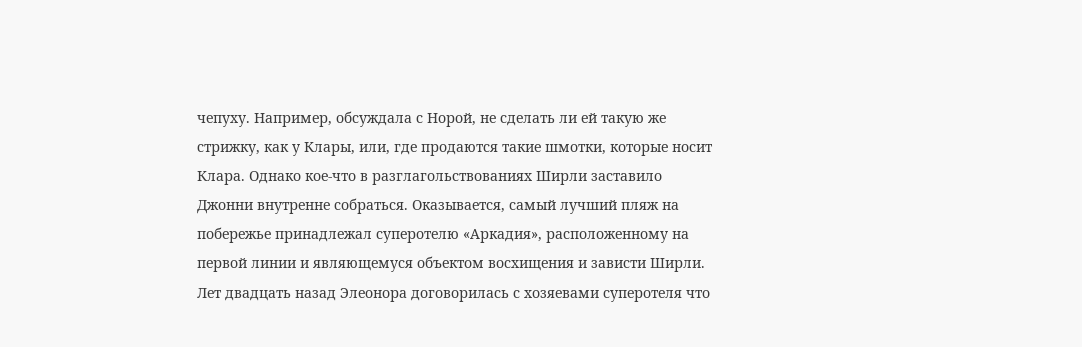чепуху. Например, обсуждала с Норой, не сделать ли ей такую же стрижку, как у Клары, или, где продаются такие шмотки, которые носит Клара. Однако кое-что в разглагольствованиях Ширли заставило Джонни внутренне собраться. Оказывается, самый лучший пляж на побережье принадлежал суперотелю «Аркадия», расположенному на первой линии и являющемуся объектом восхищения и зависти Ширли. Лет двадцать назад Элеонора договорилась с хозяевами суперотеля что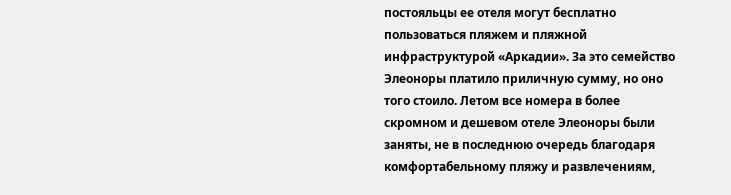постояльцы ее отеля могут бесплатно пользоваться пляжем и пляжной инфраструктурой «Аркадии». За это семейство Элеоноры платило приличную сумму, но оно того стоило. Летом все номера в более скромном и дешевом отеле Элеоноры были заняты, не в последнюю очередь благодаря комфортабельному пляжу и развлечениям,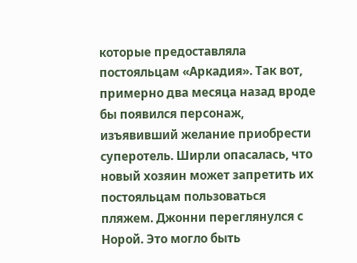которые предоставляла постояльцам «Аркадия». Так вот, примерно два месяца назад вроде бы появился персонаж, изъявивший желание приобрести суперотель. Ширли опасалась, что новый хозяин может запретить их постояльцам пользоваться пляжем. Джонни переглянулся с Норой. Это могло быть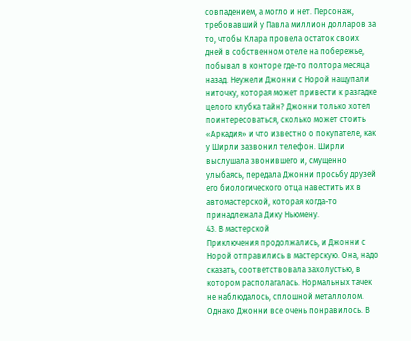совпадением, а могло и нет. Персонаж, требовавший у Павла миллион долларов за то, чтобы Клара провела остаток своих дней в собственном отеле на побережье, побывал в конторе где-то полтора месяца назад. Неужели Джонни с Норой нащупали ниточку, которая может привести к разгадке целого клубка тайн? Джонни только хотел поинтересоваться, сколько может стоить «Аркадия» и что известно о покупателе, как у Ширли зазвонил телефон. Ширли выслушала звонившего и, смущенно улыбаясь, передала Джонни просьбу друзей его биологического отца навестить их в автомастерской, которая когда-то принадлежала Дику Ньюмену.
43. В мастерской
Приключения продолжались, и Джонни с Норой отправились в мастерскую. Она, надо сказать, соответствовала захолустью, в котором располагалась. Нормальных тачек не наблюдалось, сплошной металлолом. Однако Джонни все очень понравилось. В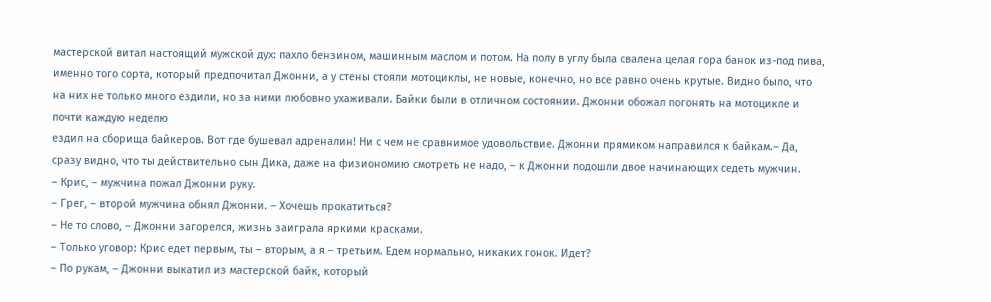мастерской витал настоящий мужской дух: пахло бензином, машинным маслом и потом. На полу в углу была свалена целая гора банок из-под пива, именно того сорта, который предпочитал Джонни, а у стены стояли мотоциклы, не новые, конечно, но все равно очень крутые. Видно было, что на них не только много ездили, но за ними любовно ухаживали. Байки были в отличном состоянии. Джонни обожал погонять на мотоцикле и почти каждую неделю
ездил на сборища байкеров. Вот где бушевал адреналин! Ни с чем не сравнимое удовольствие. Джонни прямиком направился к байкам.– Да, сразу видно, что ты действительно сын Дика, даже на физиономию смотреть не надо, – к Джонни подошли двое начинающих седеть мужчин.
– Крис, – мужчина пожал Джонни руку.
– Грег, – второй мужчина обнял Джонни. – Хочешь прокатиться?
– Не то слово, – Джонни загорелся, жизнь заиграла яркими красками.
– Только уговор: Крис едет первым, ты – вторым, а я – третьим. Едем нормально, никаких гонок. Идет?
– По рукам, – Джонни выкатил из мастерской байк, который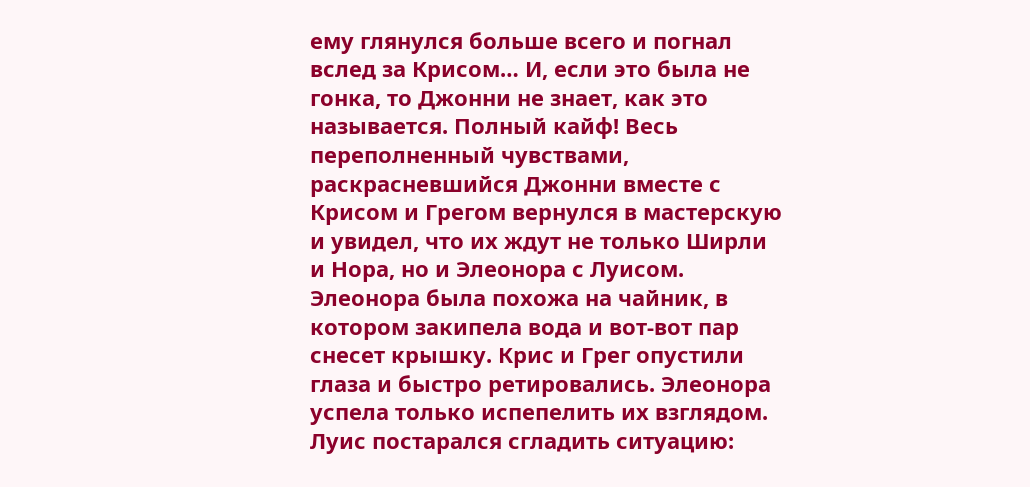ему глянулся больше всего и погнал вслед за Крисом… И, если это была не гонка, то Джонни не знает, как это называется. Полный кайф! Весь переполненный чувствами, раскрасневшийся Джонни вместе с Крисом и Грегом вернулся в мастерскую и увидел, что их ждут не только Ширли и Нора, но и Элеонора с Луисом. Элеонора была похожа на чайник, в котором закипела вода и вот-вот пар снесет крышку. Крис и Грег опустили глаза и быстро ретировались. Элеонора успела только испепелить их взглядом. Луис постарался сгладить ситуацию: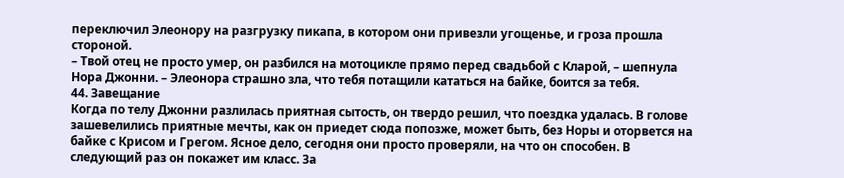переключил Элеонору на разгрузку пикапа, в котором они привезли угощенье, и гроза прошла стороной.
– Твой отец не просто умер, он разбился на мотоцикле прямо перед свадьбой с Кларой, – шепнула Нора Джонни. – Элеонора страшно зла, что тебя потащили кататься на байке, боится за тебя.
44. Завещание
Когда по телу Джонни разлилась приятная сытость, он твердо решил, что поездка удалась. В голове зашевелились приятные мечты, как он приедет сюда попозже, может быть, без Норы и оторвется на байке с Крисом и Грегом. Ясное дело, сегодня они просто проверяли, на что он способен. В следующий раз он покажет им класс. За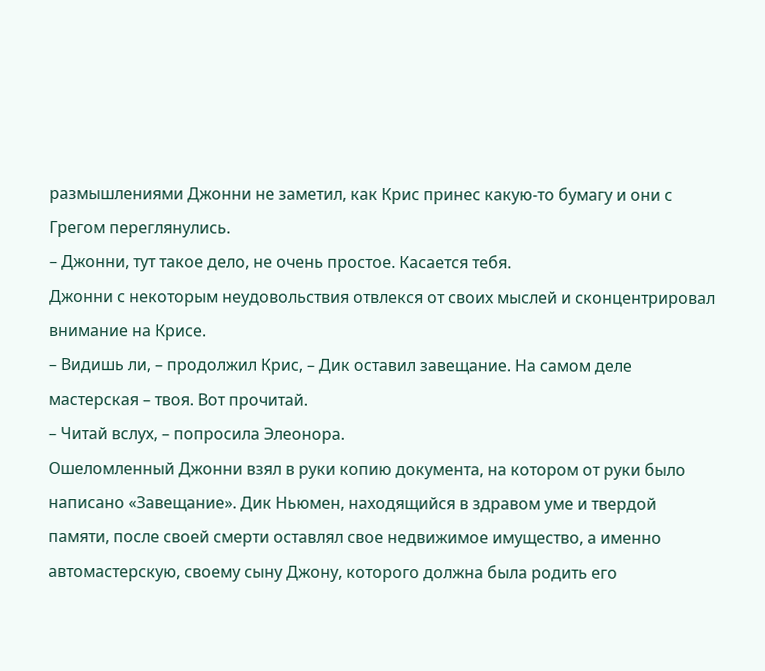размышлениями Джонни не заметил, как Крис принес какую-то бумагу и они с Грегом переглянулись.
– Джонни, тут такое дело, не очень простое. Касается тебя.
Джонни с некоторым неудовольствия отвлекся от своих мыслей и сконцентрировал внимание на Крисе.
– Видишь ли, – продолжил Крис, – Дик оставил завещание. На самом деле мастерская – твоя. Вот прочитай.
– Читай вслух, – попросила Элеонора.
Ошеломленный Джонни взял в руки копию документа, на котором от руки было написано «Завещание». Дик Ньюмен, находящийся в здравом уме и твердой памяти, после своей смерти оставлял свое недвижимое имущество, а именно автомастерскую, своему сыну Джону, которого должна была родить его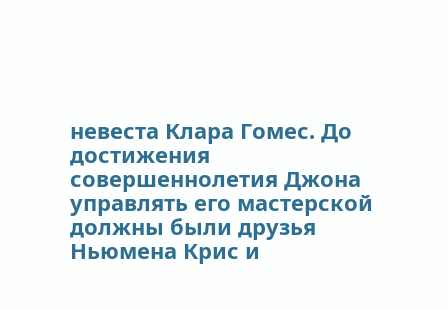невеста Клара Гомес. До достижения совершеннолетия Джона управлять его мастерской должны были друзья Ньюмена Крис и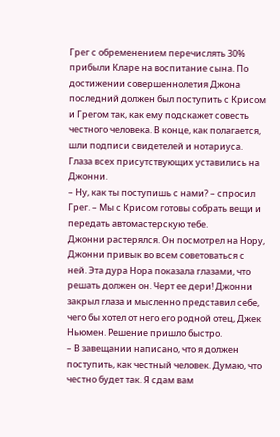Грег с обременением перечислять 30% прибыли Кларе на воспитание сына. По достижении совершеннолетия Джона последний должен был поступить с Крисом и Грегом так, как ему подскажет совесть честного человека. В конце, как полагается, шли подписи свидетелей и нотариуса.
Глаза всех присутствующих уставились на Джонни.
– Ну, как ты поступишь с нами? – спросил Грег. – Мы с Крисом готовы собрать вещи и передать автомастерскую тебе.
Джонни растерялся. Он посмотрел на Нору, Джонни привык во всем советоваться с ней. Эта дура Нора показала глазами, что решать должен он. Черт ее дери! Джонни закрыл глаза и мысленно представил себе, чего бы хотел от него его родной отец, Джек Ньюмен. Решение пришло быстро.
– В завещании написано, что я должен поступить, как честный человек. Думаю, что честно будет так. Я сдам вам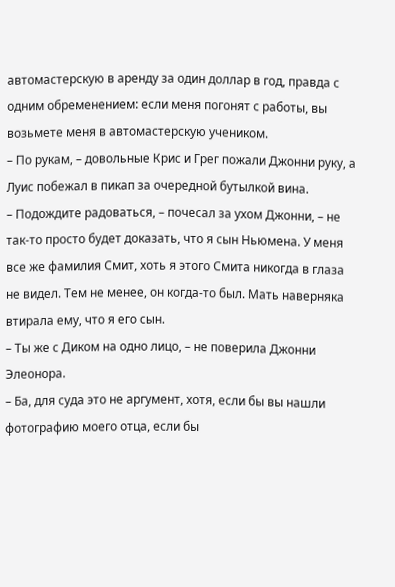автомастерскую в аренду за один доллар в год, правда с одним обременением: если меня погонят с работы, вы возьмете меня в автомастерскую учеником.
– По рукам, – довольные Крис и Грег пожали Джонни руку, а Луис побежал в пикап за очередной бутылкой вина.
– Подождите радоваться, – почесал за ухом Джонни, – не так-то просто будет доказать, что я сын Ньюмена. У меня все же фамилия Смит, хоть я этого Смита никогда в глаза не видел. Тем не менее, он когда-то был. Мать наверняка втирала ему, что я его сын.
– Ты же с Диком на одно лицо, – не поверила Джонни Элеонора.
– Ба, для суда это не аргумент, хотя, если бы вы нашли фотографию моего отца, если бы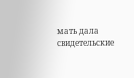мать дала свидетельские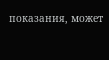показания, может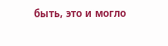быть, это и могло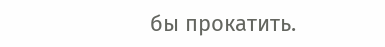бы прокатить.